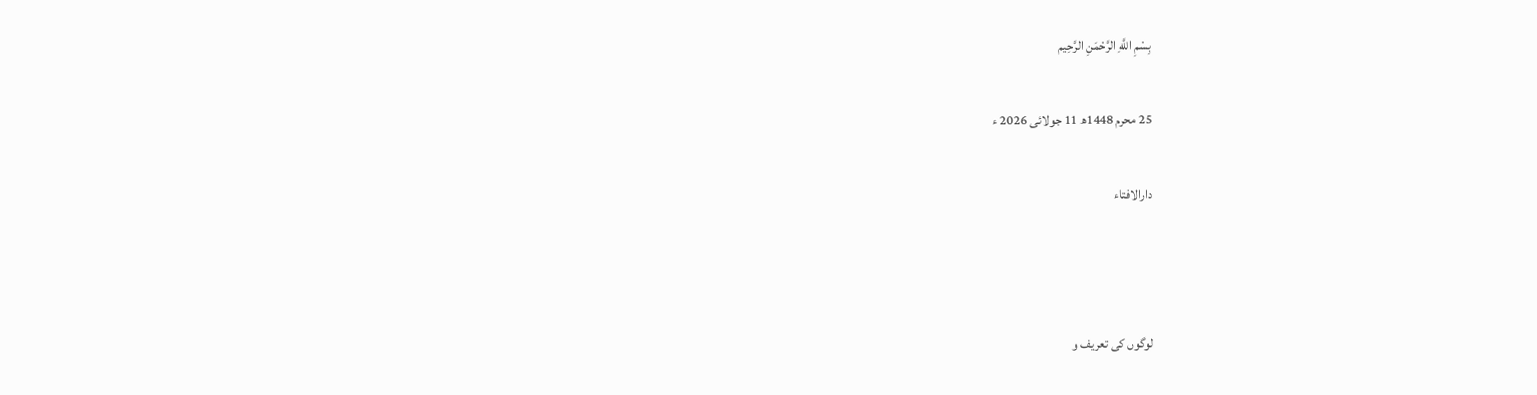بِسْمِ اللَّهِ الرَّحْمَنِ الرَّحِيم

25 محرم 1448ھ 11 جولائی 2026 ء

دارالافتاء



لوگوں کی تعریف و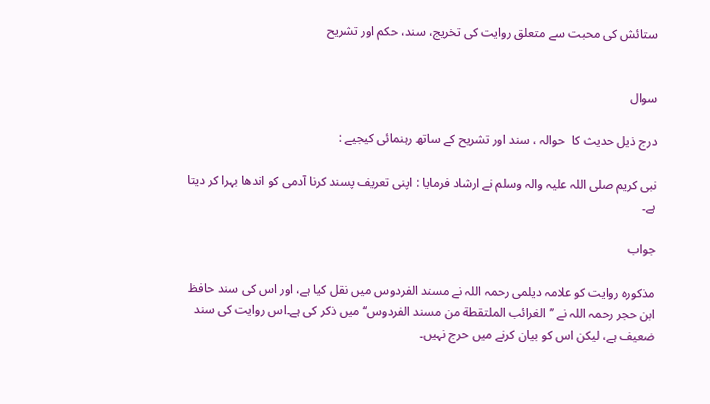ستائش کی محبت سے متعلق روایت کی تخریج، سند، حکم اور تشریح


سوال

درج ذیل حدیث کا  حوالہ ، سند اور تشریح کے ساتھ رہنمائی کیجیے :

نبی کریم صلی اللہ علیہ والہ وسلم نے ارشاد فرمایا : اپنی تعریف پسند کرنا آدمی کو اندھا بہرا کر دیتا ہے۔

جواب

مذکورہ روایت کو علامہ دیلمی رحمہ اللہ نے مسند الفردوس میں نقل کیا ہے، اور اس کی سند حافظ ابن حجر رحمہ اللہ نے ’’الغرائب الملتقطة من مسند الفردوس‘‘ میں ذکر کی ہے۔اس روایت کی سند ضعیف ہے، لیکن اس کو بیان کرنے میں حرج نہیں۔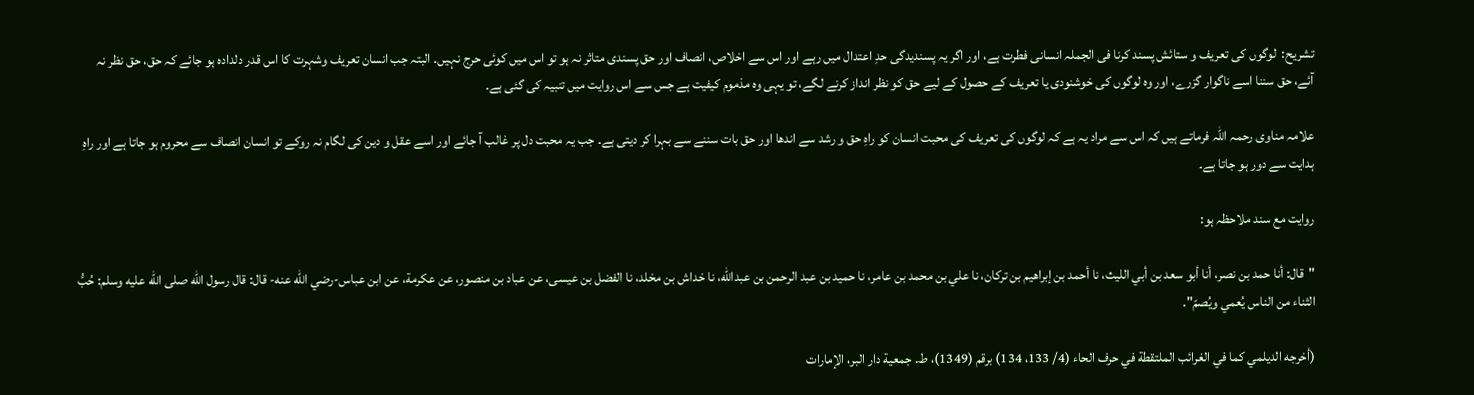تشریح:  لوگوں کی تعریف و ستائش پسند کرنا فی الجملہ انسانی فطرت ہے، اور اگر یہ پسندیدگی حدِ اعتدال میں رہے اور اس سے اخلاص، انصاف اور حق پسندی متاثر نہ ہو تو اس میں کوئی حرج نہیں۔ البتہ جب انسان تعریف وشہرت کا اس قدر دلدادہ ہو جائے کہ حق، حق نظر نہ آئے، حق سننا اسے ناگوار گزرے، اور وہ لوگوں کی خوشنودی یا تعریف کے حصول کے لیے حق کو نظر انداز کرنے لگے، تو یہی وہ مذموم کیفیت ہے جس سے اس روایت میں تنبیہ کی گئی ہے۔

علامہ مناوی رحمہ اللہ فرماتے ہیں کہ اس سے مراد یہ ہے کہ لوگوں کی تعریف کی محبت انسان کو راہِ حق و رشد سے اندھا اور حق بات سننے سے بہرا کر دیتی ہے۔ جب یہ محبت دل پر غالب آ جائے اور اسے عقل و دین کی لگام نہ روکے تو انسان انصاف سے محروم ہو جاتا ہے اور راہِ ہدایت سے دور ہو جاتا ہے۔

روایت مع سند ملاحظہ ہو:

"قال: أنا حمد بن نصر، أنا أبو سعد بن أبي الليث، نا أحمد بن إبراهيم بن تركان، نا علي بن محمد بن عامر، نا حميد بن عبد الرحمن بن عبدالله، نا خداش بن مخلد، نا الفضل بن عيسى، عن عباد بن منصور، عن عكرمة، عن ابن عباس-رضي الله عنه- قال: قال رسول الله صلى الله عليه وسلم: حُبُّ الثناء من الناس يُعمي ويُصمّ".

(أخرجه الديلمي كما في الغرائب الملتقطة في حرف الحاء (4/ 133، 134) برقم (1349)، ط. جمعية دار البر، الإمارات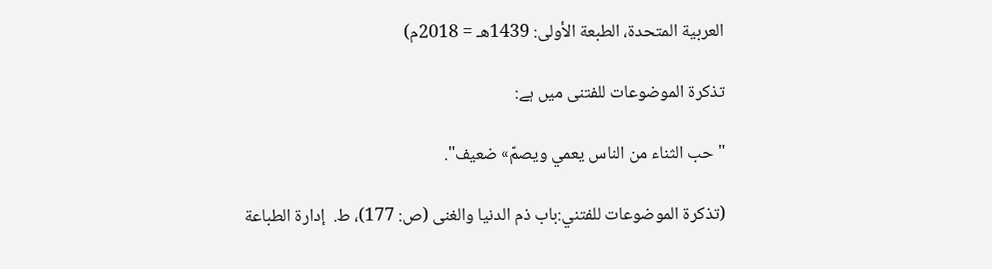العربية المتحدة، الطبعة الأولى: 1439هـ = 2018م)

تذکرۃ الموضوعات للفتنی میں ہے:

"حب الثناء من الناس يعمي ويصمّ» ضعيف".

(تذكرة الموضوعات للفتني:باب ذم الدنيا والغنى (ص: 177)، ط.  إدارة الطباعة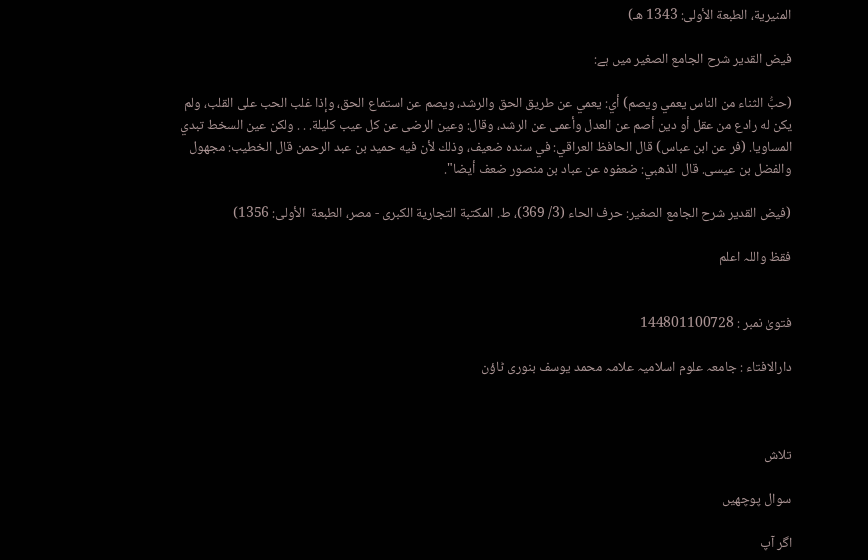المنيرية، الطبعة الأولى: 1343 هـ)

فیض القدیر شرح الجامع الصغیر میں ہے:

(حبُّ الثناء من الناس يعمي ويصم) أي: يعمي عن طريق الحق والرشد، ويصم عن استماع الحق، وإذا غلب الحب على القلب، ولم يكن له رادع من عقل أو دين أصم عن العدل وأعمى عن الرشد، وقال: وعين الرضى عن كل عيب كليلة. . . ولكن عين السخط تبدي المساويا. (فر عن ابن عباس) قال الحافظ العراقي: في سنده ضعيف، وذلك لأن فيه حميد بن عبد الرحمن قال الخطيب: مجهول والفضل بن عيسى. قال الذهبي: ضعفوه عن عباد بن منصور ضعف أيضا".

(فيض القدير شرح الجامع الصغير: حرف الحاء (3/ 369)، ط. المكتبة التجارية الكبرى - مصر، الطبعة  الأولى: 1356)

فقظ واللہ اعلم


فتویٰ نمبر : 144801100728

دارالافتاء : جامعہ علوم اسلامیہ علامہ محمد یوسف بنوری ٹاؤن



تلاش

سوال پوچھیں

اگر آپ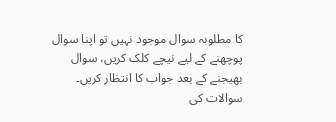کا مطلوبہ سوال موجود نہیں تو اپنا سوال پوچھنے کے لیے نیچے کلک کریں، سوال بھیجنے کے بعد جواب کا انتظار کریں۔ سوالات کی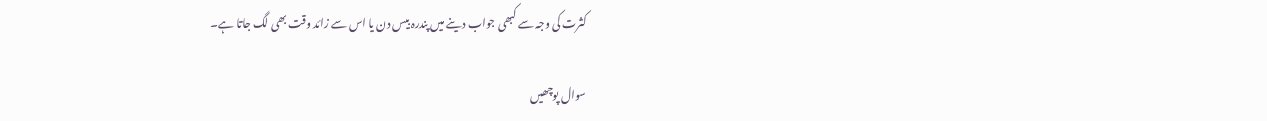کثرت کی وجہ سے کبھی جواب دینے میں پندرہ بیس دن یا اس سے زائد وقت بھی لگ جاتا ہے۔

سوال پوچھیں